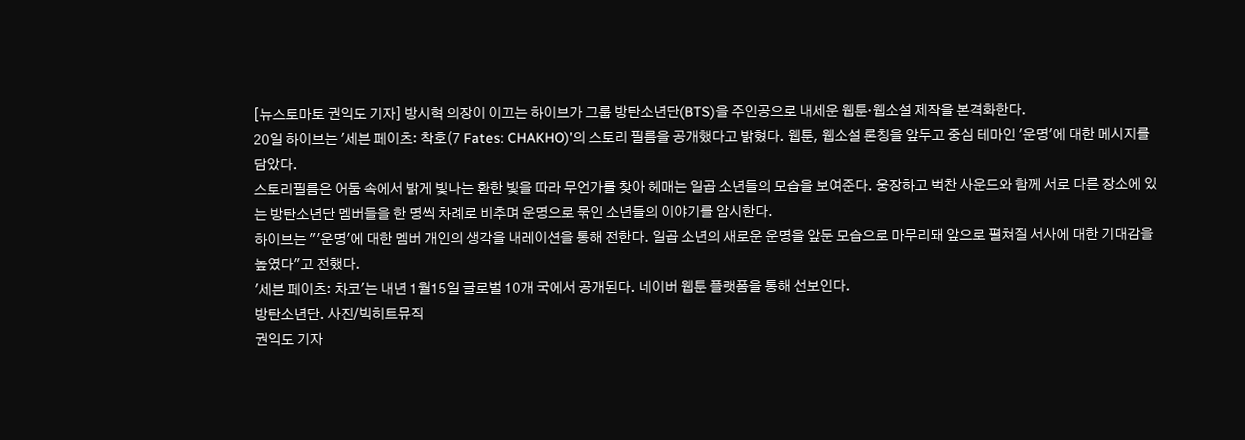[뉴스토마토 권익도 기자] 방시혁 의장이 이끄는 하이브가 그룹 방탄소년단(BTS)을 주인공으로 내세운 웹툰·웹소설 제작을 본격화한다.
20일 하이브는 '세븐 페이츠: 착호(7 Fates: CHAKHO)'의 스토리 필름을 공개했다고 밝혔다. 웹툰, 웹소설 론칭을 앞두고 중심 테마인 '운명'에 대한 메시지를 담았다.
스토리필름은 어둠 속에서 밝게 빛나는 환한 빛을 따라 무언가를 찾아 헤매는 일곱 소년들의 모습을 보여준다. 웅장하고 벅찬 사운드와 함께 서로 다른 장소에 있는 방탄소년단 멤버들을 한 명씩 차례로 비추며 운명으로 묶인 소년들의 이야기를 암시한다.
하이브는 "'운명'에 대한 멤버 개인의 생각을 내레이션을 통해 전한다. 일곱 소년의 새로운 운명을 앞둔 모습으로 마무리돼 앞으로 펼쳐질 서사에 대한 기대감을 높였다"고 전했다.
'세븐 페이츠: 차코'는 내년 1월15일 글로벌 10개 국에서 공개된다. 네이버 웹툰 플랫폼을 통해 선보인다.
방탄소년단. 사진/빅히트뮤직
권익도 기자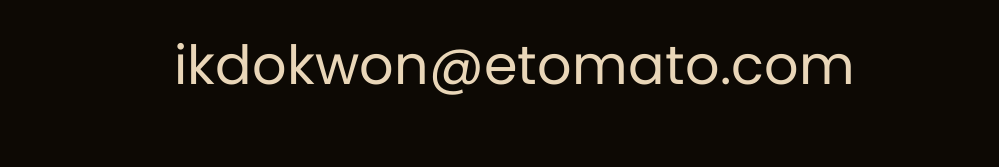ikdokwon@etomato.com